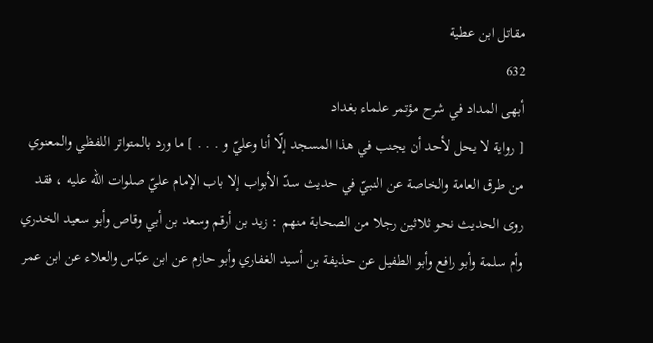مقاتل ابن عطية
632
أبهى المداد في شرح مؤتمر علماء بغداد
[ رواية لا يحل لأحد أن يجنب في هذا المسجد إلّا أنا وعليّ و . . . ] ما ورد بالمتواتر اللفظي والمعنوي من طرق العامة والخاصة عن النبيّ في حديث سدّ الأبواب إلا باب الإمام عليّ صلوات اللّه عليه ، فقد روى الحديث نحو ثلاثين رجلا من الصحابة منهم : زيد بن أرقم وسعد بن أبي وقاص وأبو سعيد الخدري وأم سلمة وأبو رافع وأبو الطفيل عن حذيفة بن أسيد الغفاري وأبو حازم عن ابن عبّاس والعلاء عن ابن عمر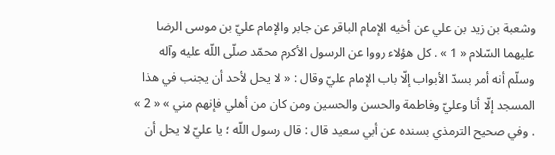وشعبة بن زيد بن علي عن أخيه الإمام الباقر عن جابر والإمام عليّ بن موسى الرضا عليهما السّلام « 1 » . كل هؤلاء رووا عن الرسول الأكرم محمّد صلّى اللّه عليه وآله وسلّم أنه أمر بسدّ الأبواب إلّا باب الإمام عليّ وقال : « لا يحل لأحد أن يجنب في هذا المسجد إلّا أنا وعليّ وفاطمة والحسن والحسين ومن كان من أهلي فإنهم مني » « 2 » . وفي صحيح الترمذي بسنده عن أبي سعيد قال : قال رسول اللّه ؛ يا عليّ لا يحل أن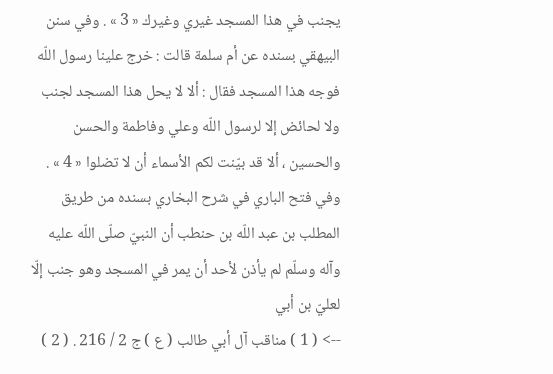يجنب في هذا المسجد غيري وغيرك « 3 » . وفي سنن البيهقي بسنده عن أم سلمة قالت : خرج علينا رسول اللّه فوجه هذا المسجد فقال : ألا لا يحل هذا المسجد لجنب ولا لحائض إلا لرسول اللّه وعلي وفاطمة والحسن والحسين ، ألا قد بيّنت لكم الأسماء أن لا تضلوا « 4 » . وفي فتح الباري في شرح البخاري بسنده من طريق المطلب بن عبد اللّه بن حنطب أن النبيّ صلّى اللّه عليه وآله وسلّم لم يأذن لأحد أن يمر في المسجد وهو جنب إلّا لعليّ بن أبي
--> ( 1 ) مناقب آل أبي طالب ( ع ) ج 2 / 216 . ( 2 )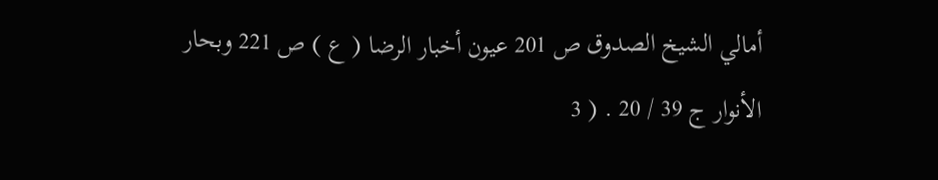أمالي الشيخ الصدوق ص 201 عيون أخبار الرضا ( ع ) ص 221 وبحار الأنوار ج 39 / 20 . ( 3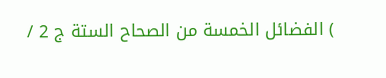) الفضائل الخمسة من الصحاح الستة ج 2 /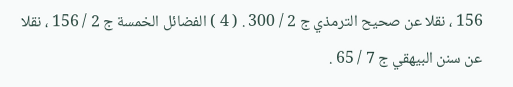156 ، نقلا عن صحيح الترمذي ج 2 / 300 . ( 4 ) الفضائل الخمسة ج 2 / 156 ، نقلا عن سنن البيهقي ج 7 / 65 .